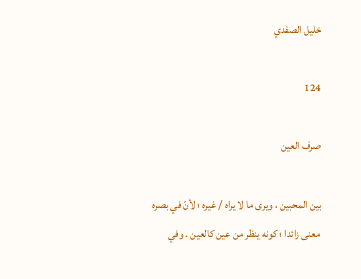خليل الصفدي

124

صرف العين

بين المحبين ، ويرى ما لا يراه / غيره ؛ لأنّ في بصره معنى زائدا ؛ كونه ينظر من عين كالعين . وفي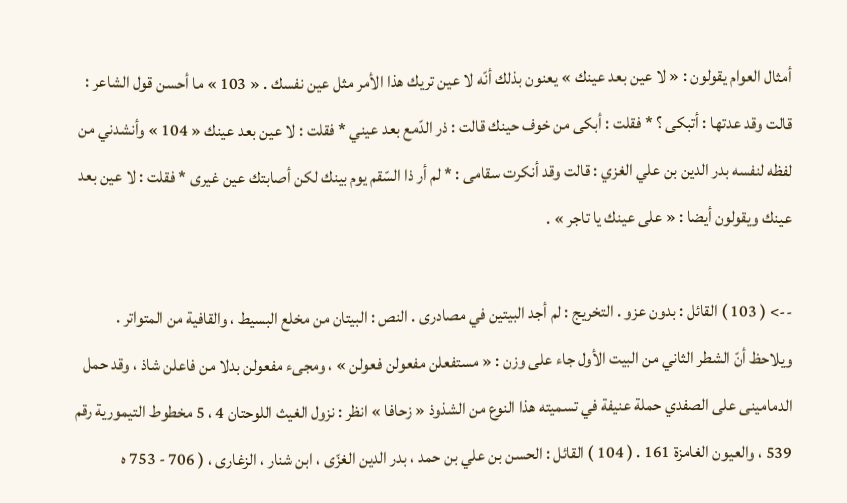أمثال العوام يقولون : « لا عين بعد عينك » يعنون بذلك أنّه لا عين تريك هذا الأمر مثل عين نفسك . « 103 » ما أحسن قول الشاعر : قالت وقد عدتها : أتبكى ؟ * فقلت : أبكى من خوف حينك قالت : ذر الدّمع بعد عيني * فقلت : لا عين بعد عينك « 104 » وأنشدني من لفظه لنفسه بدر الدين بن علي الغزي : قالت وقد أنكرت سقامى : * لم أر ذا السّقم يوم بينك لكن أصابتك عين غيرى * فقلت : لا عين بعد عينك ويقولون أيضا : « على عينك يا تاجر » .

--> ( 103 ) القائل : بدون عزو . التخريج : لم أجد البيتين في مصادرى . النص : البيتان من مخلع البسيط ، والقافية من المتواتر . ويلاحظ أنّ الشطر الثاني من البيت الأول جاء على وزن : « مستفعلن مفعولن فعولن » ، ومجىء مفعولن بدلا من فاعلن شاذ ، وقد حمل الدمامينى على الصفدي حملة عنيفة في تسميته هذا النوع من الشذوذ « زحافا » انظر : نزول الغيث اللوحتان 4 ، 5 مخطوط التيمورية رقم 539 ، والعيون الغامزة 161 . ( 104 ) القائل : الحسن بن علي بن حمد ، بدر الدين الغزّى ، ابن شنار ، الزغارى ، ( 706 - 753 ه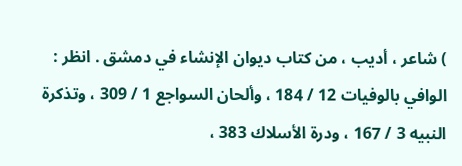) شاعر ، أديب ، من كتاب ديوان الإنشاء في دمشق . انظر : الوافي بالوفيات 12 / 184 ، وألحان السواجع 1 / 309 ، وتذكرة النبيه 3 / 167 ، ودرة الأسلاك 383 ،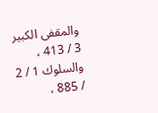والمقفى الكبير 3 / 413 ، والسلوك 1 / 2 / 885 ،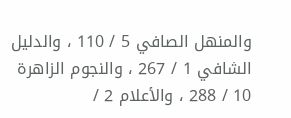والمنهل الصافي 5 / 110 ، والدليل الشافي 1 / 267 ، والنجوم الزاهرة 10 / 288 ، والأعلام 2 /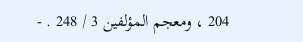204 ، ومعجم المؤلفين 3 / 248 . -